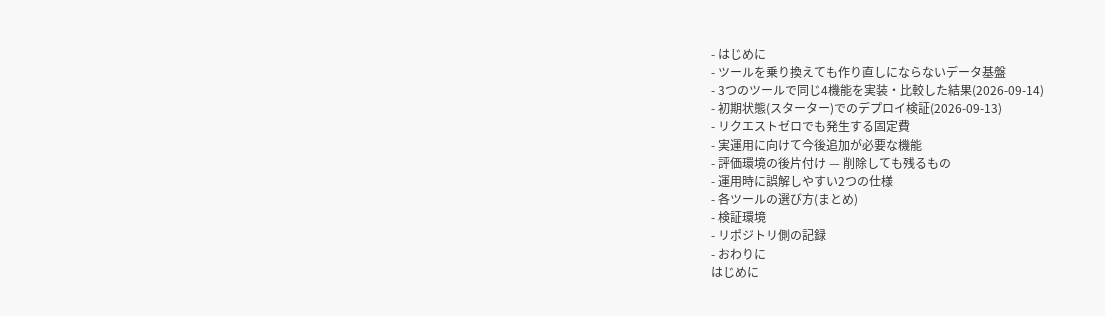- はじめに
- ツールを乗り換えても作り直しにならないデータ基盤
- 3つのツールで同じ4機能を実装・比較した結果(2026-09-14)
- 初期状態(スターター)でのデプロイ検証(2026-09-13)
- リクエストゼロでも発生する固定費
- 実運用に向けて今後追加が必要な機能
- 評価環境の後片付け — 削除しても残るもの
- 運用時に誤解しやすい2つの仕様
- 各ツールの選び方(まとめ)
- 検証環境
- リポジトリ側の記録
- おわりに
はじめに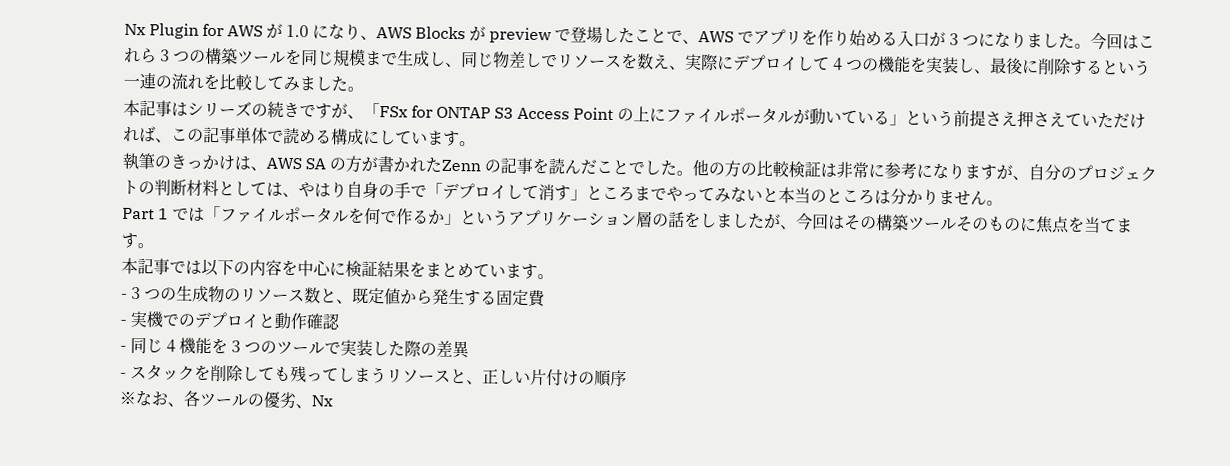Nx Plugin for AWS が 1.0 になり、AWS Blocks が preview で登場したことで、AWS でアプリを作り始める入口が 3 つになりました。今回はこれら 3 つの構築ツールを同じ規模まで生成し、同じ物差しでリソースを数え、実際にデプロイして 4 つの機能を実装し、最後に削除するという一連の流れを比較してみました。
本記事はシリーズの続きですが、「FSx for ONTAP S3 Access Point の上にファイルポータルが動いている」という前提さえ押さえていただければ、この記事単体で読める構成にしています。
執筆のきっかけは、AWS SA の方が書かれたZenn の記事を読んだことでした。他の方の比較検証は非常に参考になりますが、自分のプロジェクトの判断材料としては、やはり自身の手で「デプロイして消す」ところまでやってみないと本当のところは分かりません。
Part 1 では「ファイルポータルを何で作るか」というアプリケーション層の話をしましたが、今回はその構築ツールそのものに焦点を当てます。
本記事では以下の内容を中心に検証結果をまとめています。
- 3 つの生成物のリソース数と、既定値から発生する固定費
- 実機でのデプロイと動作確認
- 同じ 4 機能を 3 つのツールで実装した際の差異
- スタックを削除しても残ってしまうリソースと、正しい片付けの順序
※なお、各ツールの優劣、Nx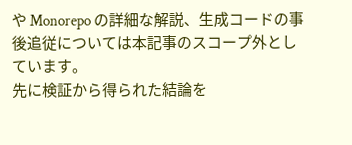や Monorepo の詳細な解説、生成コードの事後追従については本記事のスコープ外としています。
先に検証から得られた結論を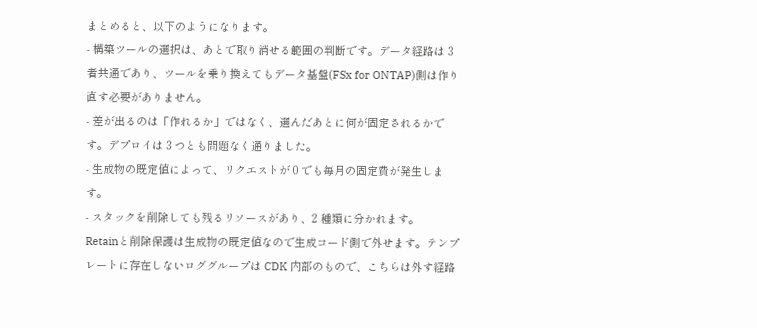まとめると、以下のようになります。
- 構築ツールの選択は、あとで取り消せる範囲の判断です。データ経路は 3 者共通であり、ツールを乗り換えてもデータ基盤(FSx for ONTAP)側は作り直す必要がありません。
- 差が出るのは「作れるか」ではなく、選んだあとに何が固定されるかです。デプロイは 3 つとも問題なく通りました。
- 生成物の既定値によって、リクエストが 0 でも毎月の固定費が発生します。
- スタックを削除しても残るリソースがあり、2 種類に分かれます。
Retainと削除保護は生成物の既定値なので生成コード側で外せます。テンプレートに存在しないロググループは CDK 内部のもので、こちらは外す経路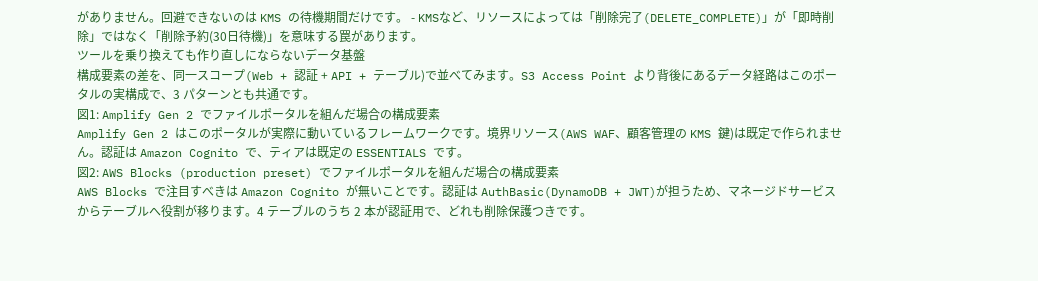がありません。回避できないのは KMS の待機期間だけです。 - KMSなど、リソースによっては「削除完了(DELETE_COMPLETE)」が「即時削除」ではなく「削除予約(30日待機)」を意味する罠があります。
ツールを乗り換えても作り直しにならないデータ基盤
構成要素の差を、同一スコープ(Web + 認証 + API + テーブル)で並べてみます。S3 Access Point より背後にあるデータ経路はこのポータルの実構成で、3 パターンとも共通です。
図1: Amplify Gen 2 でファイルポータルを組んだ場合の構成要素
Amplify Gen 2 はこのポータルが実際に動いているフレームワークです。境界リソース(AWS WAF、顧客管理の KMS 鍵)は既定で作られません。認証は Amazon Cognito で、ティアは既定の ESSENTIALS です。
図2: AWS Blocks (production preset) でファイルポータルを組んだ場合の構成要素
AWS Blocks で注目すべきは Amazon Cognito が無いことです。認証は AuthBasic(DynamoDB + JWT)が担うため、マネージドサービスからテーブルへ役割が移ります。4 テーブルのうち 2 本が認証用で、どれも削除保護つきです。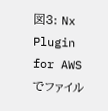図3: Nx Plugin for AWS でファイル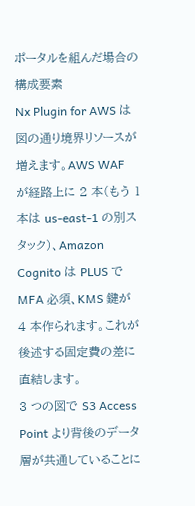ポータルを組んだ場合の構成要素
Nx Plugin for AWS は図の通り境界リソースが増えます。AWS WAF が経路上に 2 本(もう 1 本は us-east-1 の別スタック)、Amazon Cognito は PLUS で MFA 必須、KMS 鍵が 4 本作られます。これが後述する固定費の差に直結します。
3 つの図で S3 Access Point より背後のデータ層が共通していることに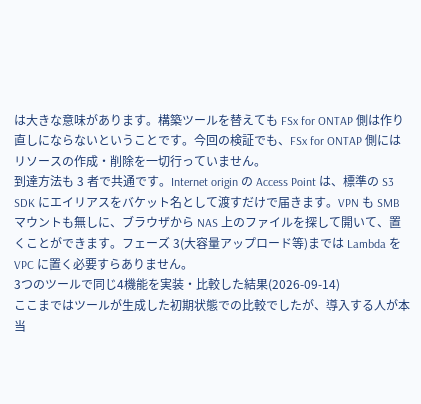は大きな意味があります。構築ツールを替えても FSx for ONTAP 側は作り直しにならないということです。今回の検証でも、FSx for ONTAP 側にはリソースの作成・削除を一切行っていません。
到達方法も 3 者で共通です。Internet origin の Access Point は、標準の S3 SDK にエイリアスをバケット名として渡すだけで届きます。VPN も SMB マウントも無しに、ブラウザから NAS 上のファイルを探して開いて、置くことができます。フェーズ 3(大容量アップロード等)までは Lambda を VPC に置く必要すらありません。
3つのツールで同じ4機能を実装・比較した結果(2026-09-14)
ここまではツールが生成した初期状態での比較でしたが、導入する人が本当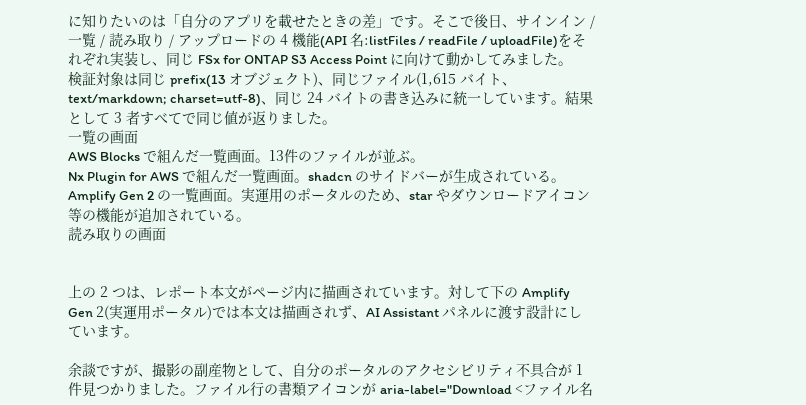に知りたいのは「自分のアプリを載せたときの差」です。そこで後日、サインイン / 一覧 / 読み取り / アップロードの 4 機能(API 名:listFiles / readFile / uploadFile)をそれぞれ実装し、同じ FSx for ONTAP S3 Access Point に向けて動かしてみました。
検証対象は同じ prefix(13 オブジェクト)、同じファイル(1,615 バイト、text/markdown; charset=utf-8)、同じ 24 バイトの書き込みに統一しています。結果として 3 者すべてで同じ値が返りました。
一覧の画面
AWS Blocks で組んだ一覧画面。13件のファイルが並ぶ。
Nx Plugin for AWS で組んだ一覧画面。shadcn のサイドバーが生成されている。
Amplify Gen 2 の一覧画面。実運用のポータルのため、star やダウンロードアイコン等の機能が追加されている。
読み取りの画面


上の 2 つは、レポート本文がページ内に描画されています。対して下の Amplify Gen 2(実運用ポータル)では本文は描画されず、AI Assistant パネルに渡す設計にしています。

余談ですが、撮影の副産物として、自分のポータルのアクセシビリティ不具合が 1 件見つかりました。ファイル行の書類アイコンが aria-label="Download <ファイル名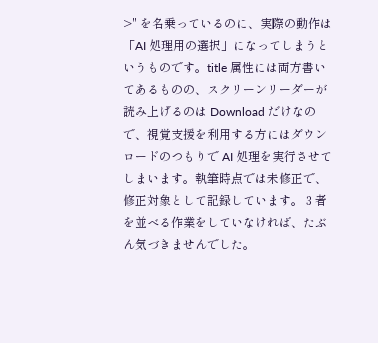>" を名乗っているのに、実際の動作は「AI 処理用の選択」になってしまうというものです。title 属性には両方書いてあるものの、スクリーンリーダーが読み上げるのは Download だけなので、視覚支援を利用する方にはダウンロードのつもりで AI 処理を実行させてしまいます。執筆時点では未修正で、修正対象として記録しています。 3 者を並べる作業をしていなければ、たぶん気づきませんでした。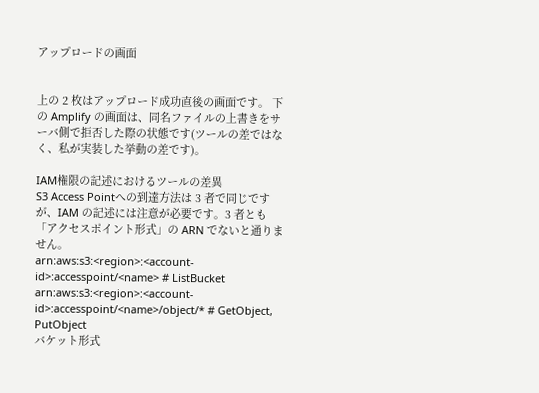アップロードの画面


上の 2 枚はアップロード成功直後の画面です。 下の Amplify の画面は、同名ファイルの上書きをサーバ側で拒否した際の状態です(ツールの差ではなく、私が実装した挙動の差です)。

IAM権限の記述におけるツールの差異
S3 Access Pointへの到達方法は 3 者で同じですが、IAM の記述には注意が必要です。3 者とも「アクセスポイント形式」の ARN でないと通りません。
arn:aws:s3:<region>:<account-id>:accesspoint/<name> # ListBucket arn:aws:s3:<region>:<account-id>:accesspoint/<name>/object/* # GetObject, PutObject
バケット形式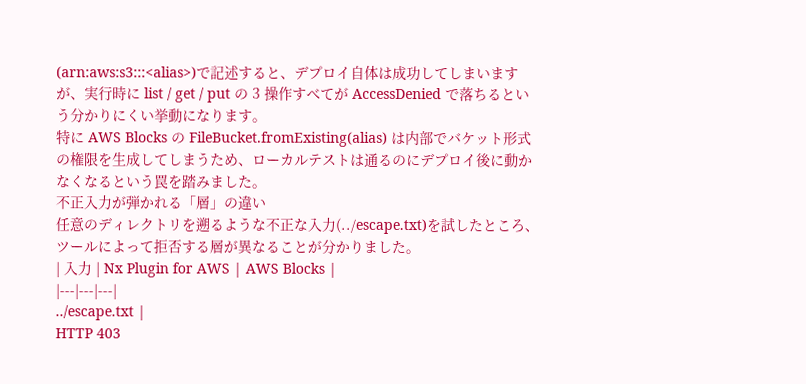(arn:aws:s3:::<alias>)で記述すると、デプロイ自体は成功してしまいますが、実行時に list / get / put の 3 操作すべてが AccessDenied で落ちるという分かりにくい挙動になります。
特に AWS Blocks の FileBucket.fromExisting(alias) は内部でバケット形式の権限を生成してしまうため、ローカルテストは通るのにデプロイ後に動かなくなるという罠を踏みました。
不正入力が弾かれる「層」の違い
任意のディレクトリを遡るような不正な入力(../escape.txt)を試したところ、ツールによって拒否する層が異なることが分かりました。
| 入力 | Nx Plugin for AWS | AWS Blocks |
|---|---|---|
../escape.txt |
HTTP 403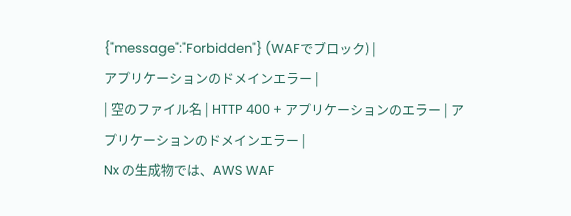{"message":"Forbidden"} (WAFでブロック) |
アプリケーションのドメインエラー |
| 空のファイル名 | HTTP 400 + アプリケーションのエラー | アプリケーションのドメインエラー |
Nx の生成物では、AWS WAF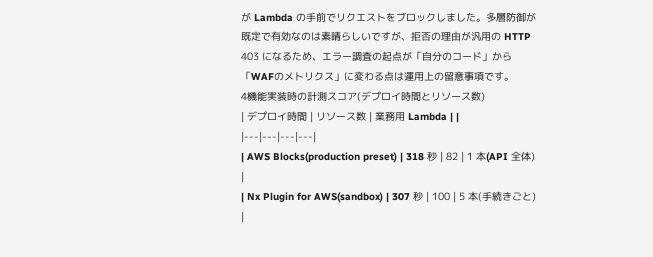が Lambda の手前でリクエストをブロックしました。多層防御が既定で有効なのは素晴らしいですが、拒否の理由が汎用の HTTP 403 になるため、エラー調査の起点が「自分のコード」から「WAFのメトリクス」に変わる点は運用上の留意事項です。
4機能実装時の計測スコア(デプロイ時間とリソース数)
| デプロイ時間 | リソース数 | 業務用 Lambda | |
|---|---|---|---|
| AWS Blocks(production preset) | 318 秒 | 82 | 1 本(API 全体) |
| Nx Plugin for AWS(sandbox) | 307 秒 | 100 | 5 本(手続きごと) |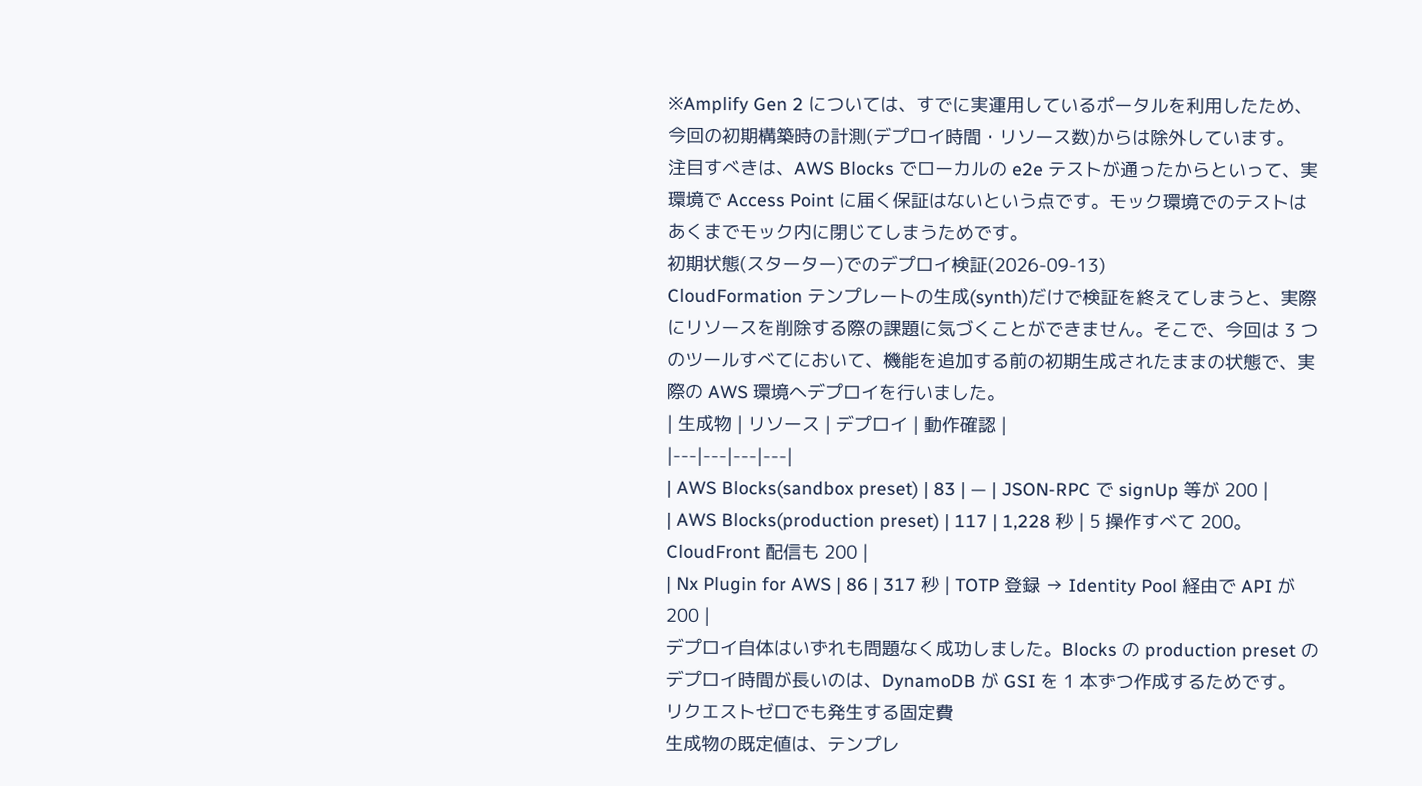※Amplify Gen 2 については、すでに実運用しているポータルを利用したため、今回の初期構築時の計測(デプロイ時間・リソース数)からは除外しています。
注目すべきは、AWS Blocks でローカルの e2e テストが通ったからといって、実環境で Access Point に届く保証はないという点です。モック環境でのテストはあくまでモック内に閉じてしまうためです。
初期状態(スターター)でのデプロイ検証(2026-09-13)
CloudFormation テンプレートの生成(synth)だけで検証を終えてしまうと、実際にリソースを削除する際の課題に気づくことができません。そこで、今回は 3 つのツールすべてにおいて、機能を追加する前の初期生成されたままの状態で、実際の AWS 環境へデプロイを行いました。
| 生成物 | リソース | デプロイ | 動作確認 |
|---|---|---|---|
| AWS Blocks(sandbox preset) | 83 | — | JSON-RPC で signUp 等が 200 |
| AWS Blocks(production preset) | 117 | 1,228 秒 | 5 操作すべて 200。CloudFront 配信も 200 |
| Nx Plugin for AWS | 86 | 317 秒 | TOTP 登録 → Identity Pool 経由で API が 200 |
デプロイ自体はいずれも問題なく成功しました。Blocks の production preset のデプロイ時間が長いのは、DynamoDB が GSI を 1 本ずつ作成するためです。
リクエストゼロでも発生する固定費
生成物の既定値は、テンプレ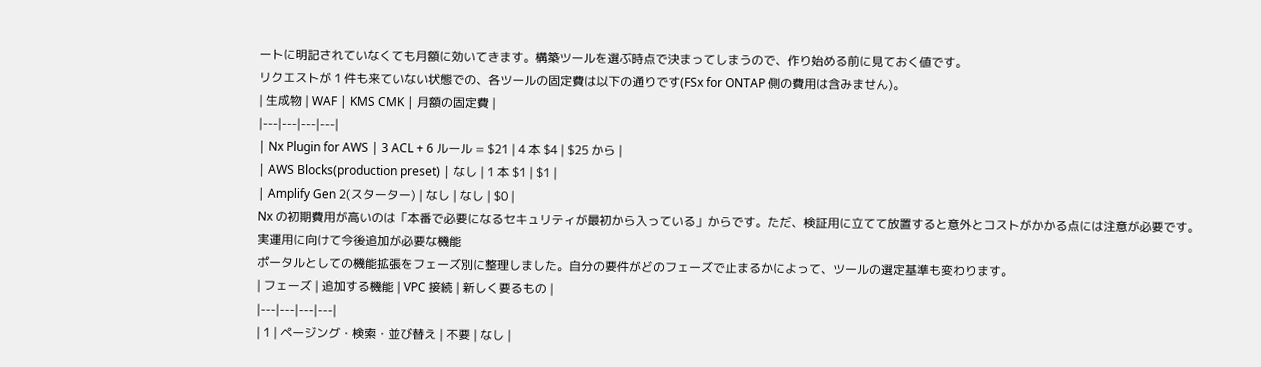ートに明記されていなくても月額に効いてきます。構築ツールを選ぶ時点で決まってしまうので、作り始める前に見ておく値です。
リクエストが 1 件も来ていない状態での、各ツールの固定費は以下の通りです(FSx for ONTAP 側の費用は含みません)。
| 生成物 | WAF | KMS CMK | 月額の固定費 |
|---|---|---|---|
| Nx Plugin for AWS | 3 ACL + 6 ルール = $21 | 4 本 $4 | $25 から |
| AWS Blocks(production preset) | なし | 1 本 $1 | $1 |
| Amplify Gen 2(スターター) | なし | なし | $0 |
Nx の初期費用が高いのは「本番で必要になるセキュリティが最初から入っている」からです。ただ、検証用に立てて放置すると意外とコストがかかる点には注意が必要です。
実運用に向けて今後追加が必要な機能
ポータルとしての機能拡張をフェーズ別に整理しました。自分の要件がどのフェーズで止まるかによって、ツールの選定基準も変わります。
| フェーズ | 追加する機能 | VPC 接続 | 新しく要るもの |
|---|---|---|---|
| 1 | ページング・検索・並び替え | 不要 | なし |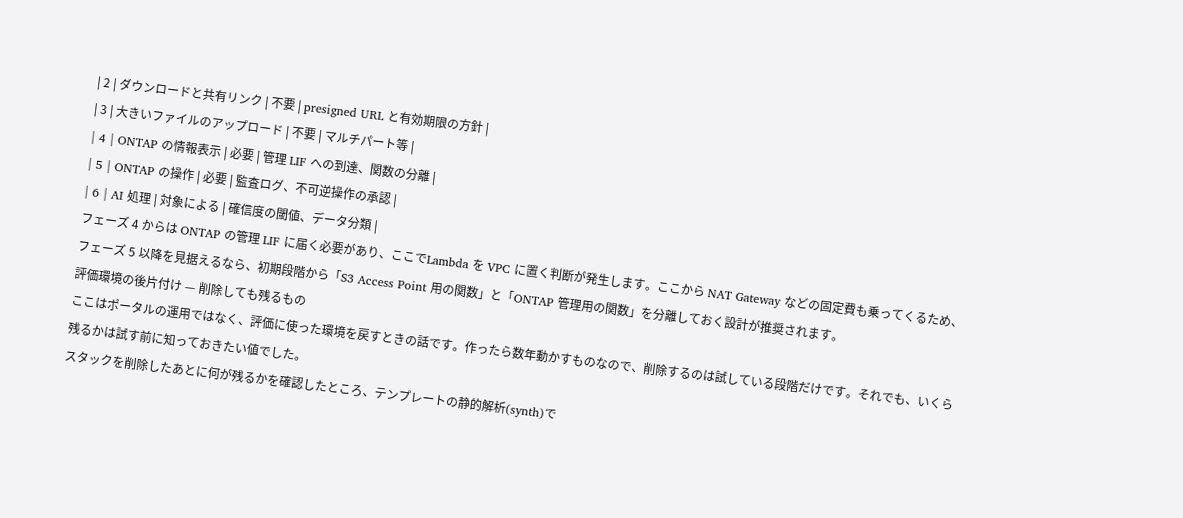| 2 | ダウンロードと共有リンク | 不要 | presigned URL と有効期限の方針 |
| 3 | 大きいファイルのアップロード | 不要 | マルチパート等 |
| 4 | ONTAP の情報表示 | 必要 | 管理 LIF への到達、関数の分離 |
| 5 | ONTAP の操作 | 必要 | 監査ログ、不可逆操作の承認 |
| 6 | AI 処理 | 対象による | 確信度の閾値、データ分類 |
フェーズ 4 からは ONTAP の管理 LIF に届く必要があり、ここでLambda を VPC に置く判断が発生します。ここから NAT Gateway などの固定費も乗ってくるため、フェーズ 5 以降を見据えるなら、初期段階から「S3 Access Point 用の関数」と「ONTAP 管理用の関数」を分離しておく設計が推奨されます。
評価環境の後片付け — 削除しても残るもの
ここはポータルの運用ではなく、評価に使った環境を戻すときの話です。作ったら数年動かすものなので、削除するのは試している段階だけです。それでも、いくら残るかは試す前に知っておきたい値でした。
スタックを削除したあとに何が残るかを確認したところ、テンプレートの静的解析(synth)で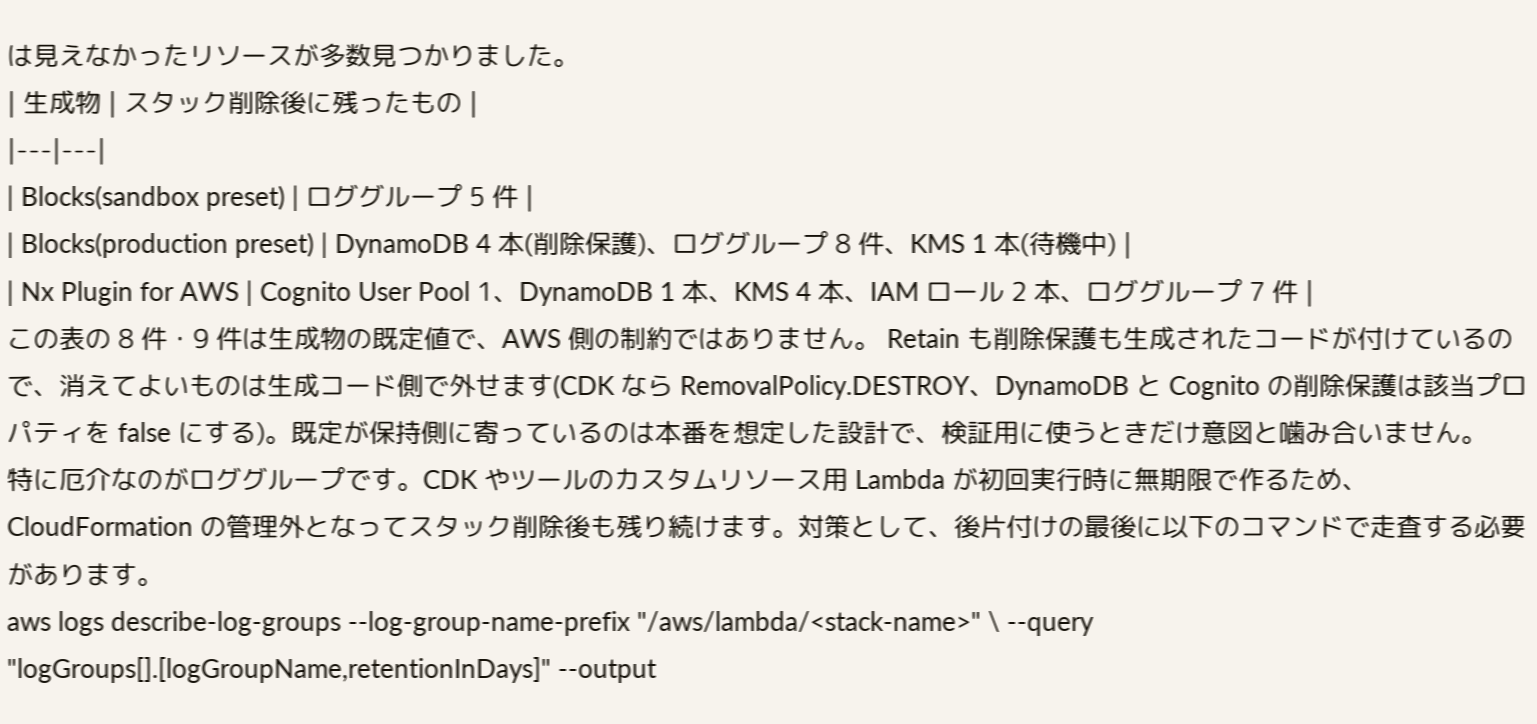は見えなかったリソースが多数見つかりました。
| 生成物 | スタック削除後に残ったもの |
|---|---|
| Blocks(sandbox preset) | ロググループ 5 件 |
| Blocks(production preset) | DynamoDB 4 本(削除保護)、ロググループ 8 件、KMS 1 本(待機中) |
| Nx Plugin for AWS | Cognito User Pool 1、DynamoDB 1 本、KMS 4 本、IAM ロール 2 本、ロググループ 7 件 |
この表の 8 件・9 件は生成物の既定値で、AWS 側の制約ではありません。 Retain も削除保護も生成されたコードが付けているので、消えてよいものは生成コード側で外せます(CDK なら RemovalPolicy.DESTROY、DynamoDB と Cognito の削除保護は該当プロパティを false にする)。既定が保持側に寄っているのは本番を想定した設計で、検証用に使うときだけ意図と噛み合いません。
特に厄介なのがロググループです。CDK やツールのカスタムリソース用 Lambda が初回実行時に無期限で作るため、CloudFormation の管理外となってスタック削除後も残り続けます。対策として、後片付けの最後に以下のコマンドで走査する必要があります。
aws logs describe-log-groups --log-group-name-prefix "/aws/lambda/<stack-name>" \ --query "logGroups[].[logGroupName,retentionInDays]" --output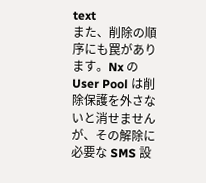text
また、削除の順序にも罠があります。Nx の User Pool は削除保護を外さないと消せませんが、その解除に必要な SMS 設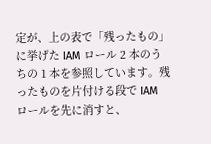定が、上の表で「残ったもの」に挙げた IAM ロール 2 本のうちの 1 本を参照しています。残ったものを片付ける段で IAM ロールを先に消すと、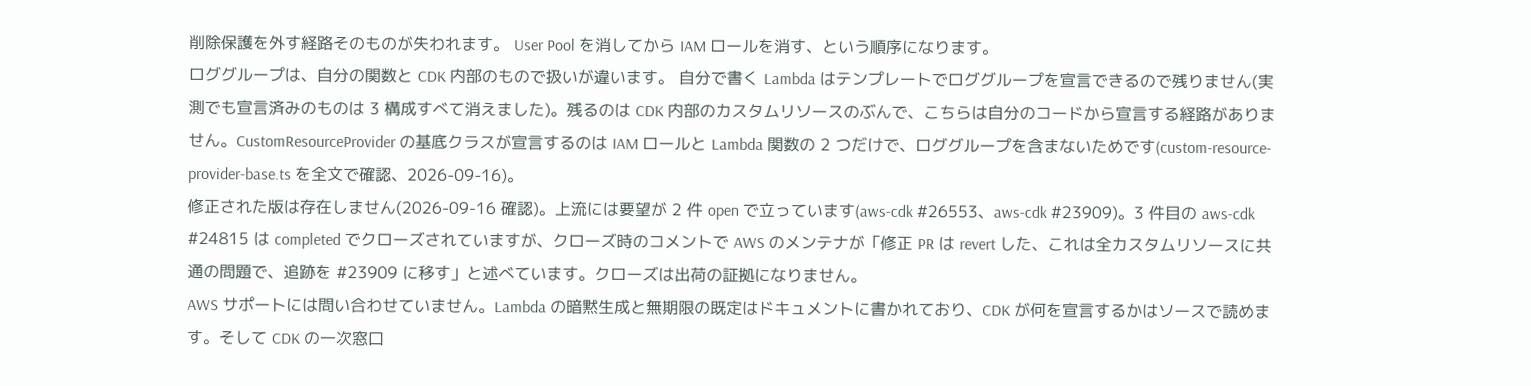削除保護を外す経路そのものが失われます。 User Pool を消してから IAM ロールを消す、という順序になります。
ロググループは、自分の関数と CDK 内部のもので扱いが違います。 自分で書く Lambda はテンプレートでロググループを宣言できるので残りません(実測でも宣言済みのものは 3 構成すべて消えました)。残るのは CDK 内部のカスタムリソースのぶんで、こちらは自分のコードから宣言する経路がありません。CustomResourceProvider の基底クラスが宣言するのは IAM ロールと Lambda 関数の 2 つだけで、ロググループを含まないためです(custom-resource-provider-base.ts を全文で確認、2026-09-16)。
修正された版は存在しません(2026-09-16 確認)。上流には要望が 2 件 open で立っています(aws-cdk #26553、aws-cdk #23909)。3 件目の aws-cdk #24815 は completed でクローズされていますが、クローズ時のコメントで AWS のメンテナが「修正 PR は revert した、これは全カスタムリソースに共通の問題で、追跡を #23909 に移す」と述べています。クローズは出荷の証拠になりません。
AWS サポートには問い合わせていません。Lambda の暗黙生成と無期限の既定はドキュメントに書かれており、CDK が何を宣言するかはソースで読めます。そして CDK の一次窓口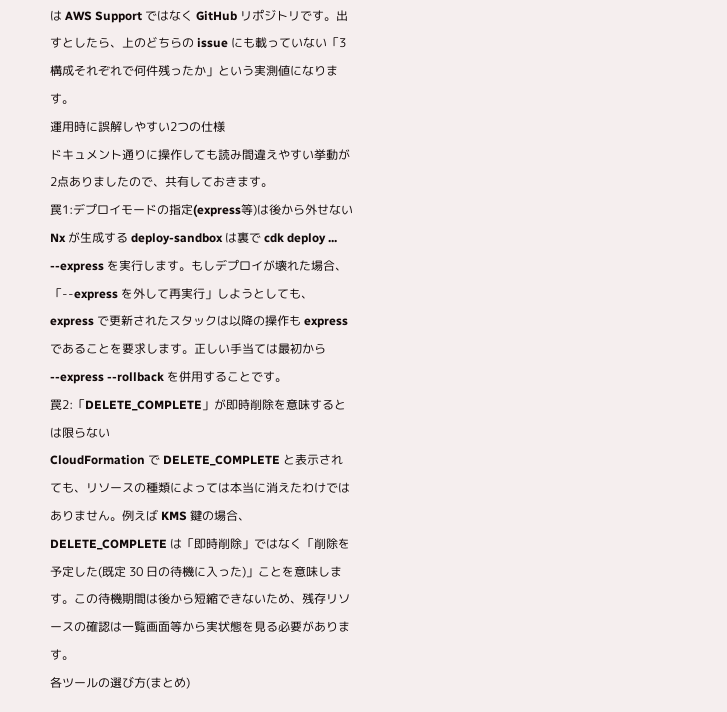は AWS Support ではなく GitHub リポジトリです。出すとしたら、上のどちらの issue にも載っていない「3 構成それぞれで何件残ったか」という実測値になります。
運用時に誤解しやすい2つの仕様
ドキュメント通りに操作しても読み間違えやすい挙動が2点ありましたので、共有しておきます。
罠1:デプロイモードの指定(express等)は後から外せない
Nx が生成する deploy-sandbox は裏で cdk deploy ... --express を実行します。もしデプロイが壊れた場合、「--express を外して再実行」しようとしても、express で更新されたスタックは以降の操作も express であることを要求します。正しい手当ては最初から --express --rollback を併用することです。
罠2:「DELETE_COMPLETE」が即時削除を意味するとは限らない
CloudFormation で DELETE_COMPLETE と表示されても、リソースの種類によっては本当に消えたわけではありません。例えば KMS 鍵の場合、DELETE_COMPLETE は「即時削除」ではなく「削除を予定した(既定 30 日の待機に入った)」ことを意味します。この待機期間は後から短縮できないため、残存リソースの確認は一覧画面等から実状態を見る必要があります。
各ツールの選び方(まとめ)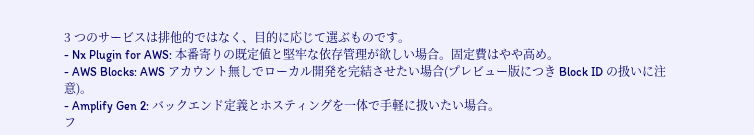3 つのサービスは排他的ではなく、目的に応じて選ぶものです。
- Nx Plugin for AWS: 本番寄りの既定値と堅牢な依存管理が欲しい場合。固定費はやや高め。
- AWS Blocks: AWS アカウント無しでローカル開発を完結させたい場合(プレビュー版につき Block ID の扱いに注意)。
- Amplify Gen 2: バックエンド定義とホスティングを一体で手軽に扱いたい場合。
フ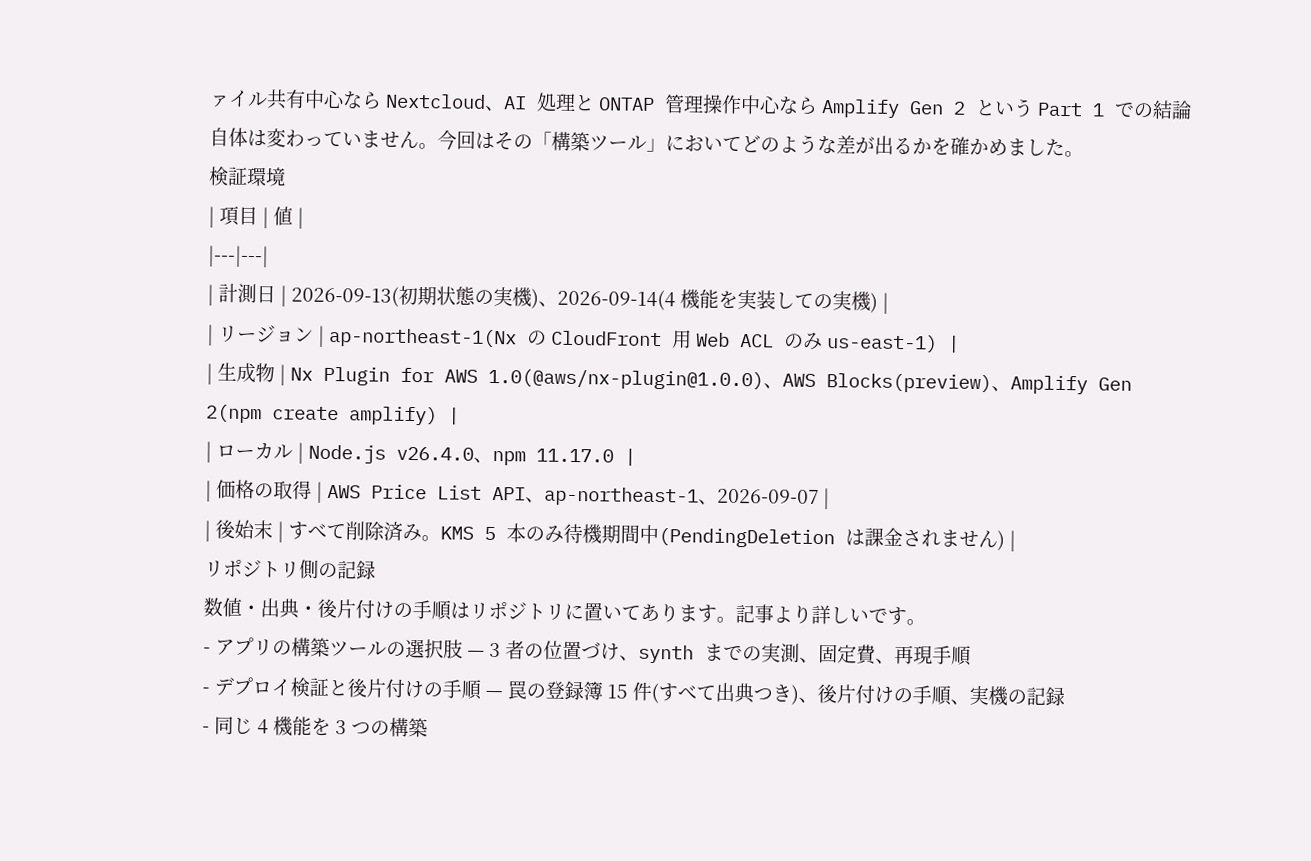ァイル共有中心なら Nextcloud、AI 処理と ONTAP 管理操作中心なら Amplify Gen 2 という Part 1 での結論自体は変わっていません。今回はその「構築ツール」においてどのような差が出るかを確かめました。
検証環境
| 項目 | 値 |
|---|---|
| 計測日 | 2026-09-13(初期状態の実機)、2026-09-14(4 機能を実装しての実機) |
| リージョン | ap-northeast-1(Nx の CloudFront 用 Web ACL のみ us-east-1) |
| 生成物 | Nx Plugin for AWS 1.0(@aws/nx-plugin@1.0.0)、AWS Blocks(preview)、Amplify Gen 2(npm create amplify) |
| ローカル | Node.js v26.4.0、npm 11.17.0 |
| 価格の取得 | AWS Price List API、ap-northeast-1、2026-09-07 |
| 後始末 | すべて削除済み。KMS 5 本のみ待機期間中(PendingDeletion は課金されません) |
リポジトリ側の記録
数値・出典・後片付けの手順はリポジトリに置いてあります。記事より詳しいです。
- アプリの構築ツールの選択肢 — 3 者の位置づけ、synth までの実測、固定費、再現手順
- デプロイ検証と後片付けの手順 — 罠の登録簿 15 件(すべて出典つき)、後片付けの手順、実機の記録
- 同じ 4 機能を 3 つの構築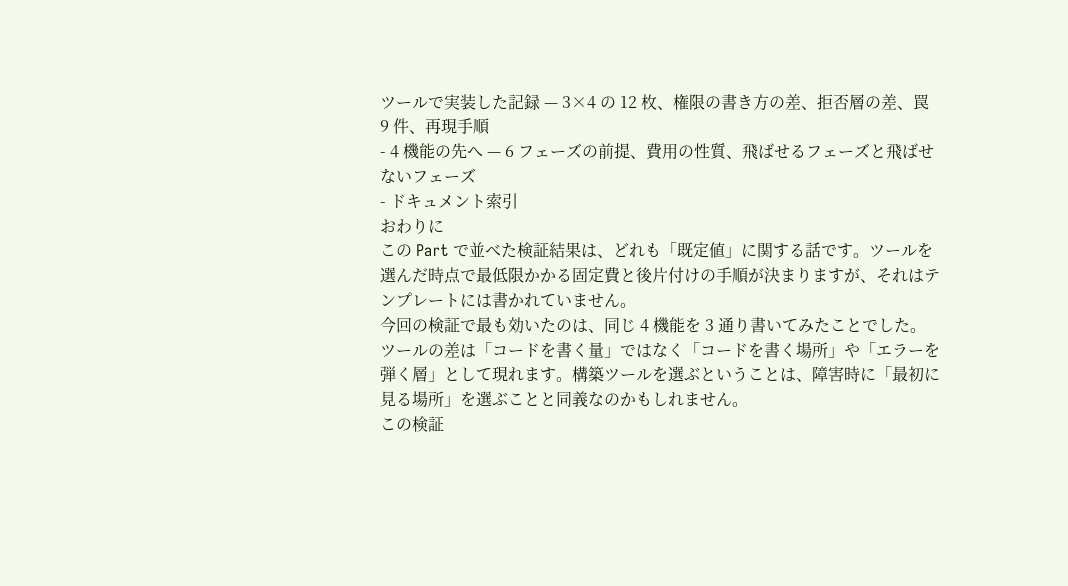ツールで実装した記録 — 3×4 の 12 枚、権限の書き方の差、拒否層の差、罠 9 件、再現手順
- 4 機能の先へ — 6 フェーズの前提、費用の性質、飛ばせるフェーズと飛ばせないフェーズ
- ドキュメント索引
おわりに
この Part で並べた検証結果は、どれも「既定値」に関する話です。ツールを選んだ時点で最低限かかる固定費と後片付けの手順が決まりますが、それはテンプレートには書かれていません。
今回の検証で最も効いたのは、同じ 4 機能を 3 通り書いてみたことでした。ツールの差は「コードを書く量」ではなく「コードを書く場所」や「エラーを弾く層」として現れます。構築ツールを選ぶということは、障害時に「最初に見る場所」を選ぶことと同義なのかもしれません。
この検証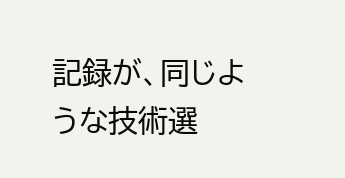記録が、同じような技術選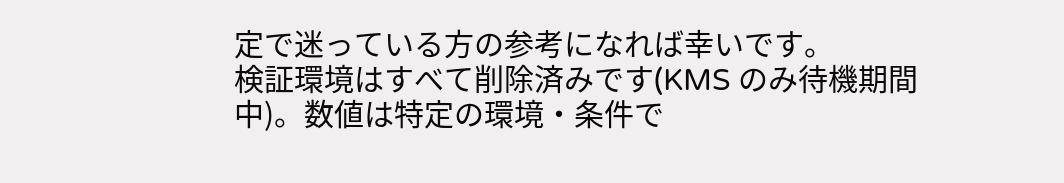定で迷っている方の参考になれば幸いです。
検証環境はすべて削除済みです(KMS のみ待機期間中)。数値は特定の環境・条件で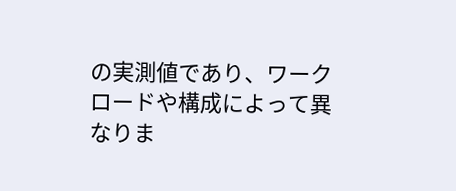の実測値であり、ワークロードや構成によって異なりま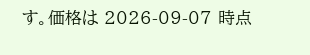す。価格は 2026-09-07 時点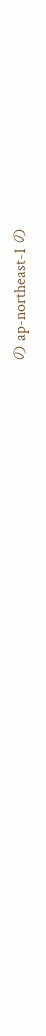の ap-northeast-1 の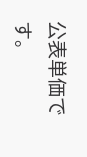公表単価です。